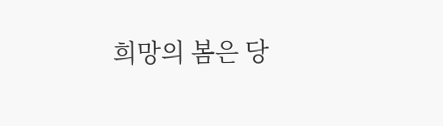희망의 봄은 당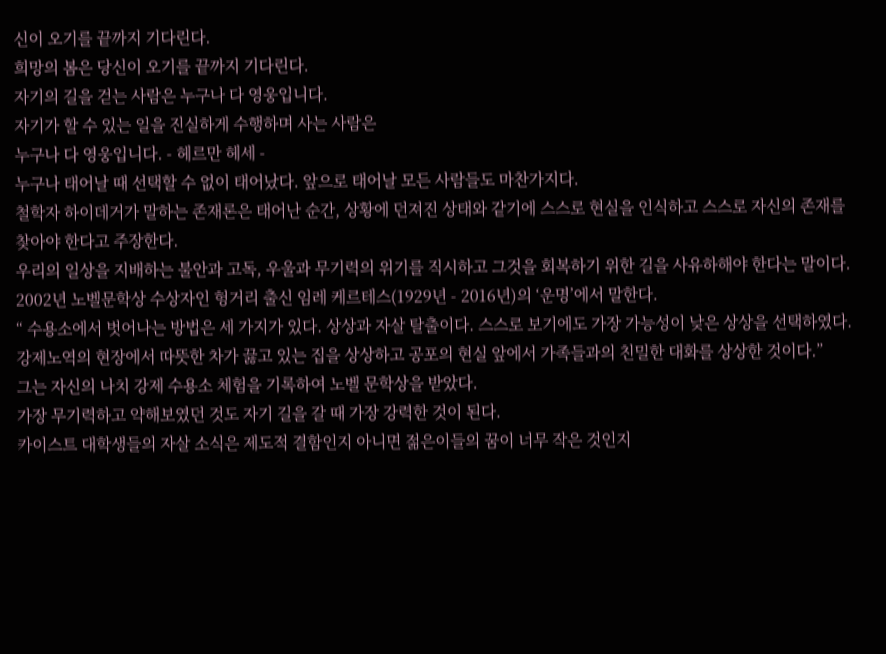신이 오기를 끝까지 기다린다.
희망의 봄은 당신이 오기를 끝까지 기다린다.
자기의 길을 걷는 사람은 누구나 다 영웅입니다.
자기가 할 수 있는 일을 진실하게 수행하며 사는 사람은
누구나 다 영웅입니다. - 헤르만 헤세 -
누구나 태어날 때 선택할 수 없이 태어났다. 앞으로 태어날 모든 사람들도 마찬가지다.
철학자 하이데거가 말하는 존재론은 태어난 순간, 상황에 던져진 상태와 같기에 스스로 현실을 인식하고 스스로 자신의 존재를 찾아야 한다고 주장한다.
우리의 일상을 지배하는 불안과 고독, 우울과 무기력의 위기를 직시하고 그것을 회복하기 위한 길을 사유하해야 한다는 말이다.
2002년 노벨문학상 수상자인 헝거리 출신 임레 케르테스(1929년 - 2016년)의 ‘운명’에서 말한다.
“ 수용소에서 벗어나는 방법은 세 가지가 있다. 상상과 자살 탈출이다. 스스로 보기에도 가장 가능성이 낮은 상상을 선택하였다. 강제노역의 현장에서 따뜻한 차가 끓고 있는 집을 상상하고 공포의 현실 앞에서 가족들과의 친밀한 대화를 상상한 것이다.”
그는 자신의 나치 강제 수용소 체험을 기록하여 노벨 문학상을 받았다.
가장 무기력하고 약해보였던 것도 자기 길을 갈 때 가장 강력한 것이 된다.
카이스트 대학생들의 자살 소식은 제도적 결함인지 아니면 젊은이들의 꿈이 너무 작은 것인지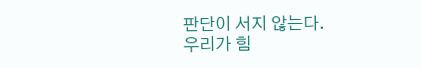판단이 서지 않는다.
우리가 힘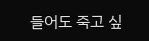들어도 죽고 싶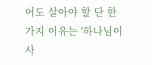어도 살아야 할 단 한가지 이유는 '하나님이 사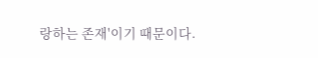랑하는 존재'이기 때문이다.